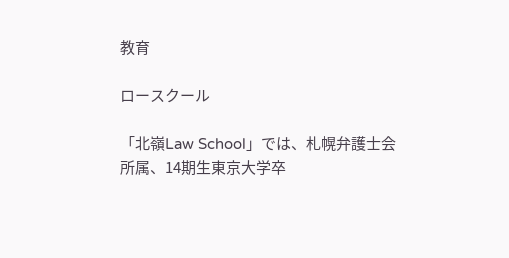教育

ロースクール

「北嶺Law School」では、札幌弁護士会所属、14期生東京大学卒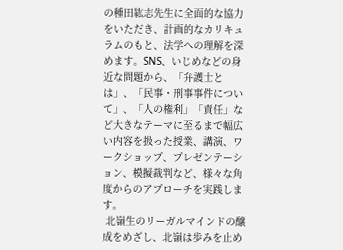の種田紘志先生に全面的な協力をいただき、計画的なカリキュラムのもと、法学への理解を深めます。SNS、いじめなどの身近な問題から、「弁護士とは」、「民事・刑事事件について」、「人の権利」「責任」など大きなテーマに至るまで幅広い内容を扱った授業、講演、ワークショップ、プレゼンテーション、模擬裁判など、様々な角度からのアプローチを実践します。
 北嶺生のリーガルマインドの醸成をめざし、北嶺は歩みを止め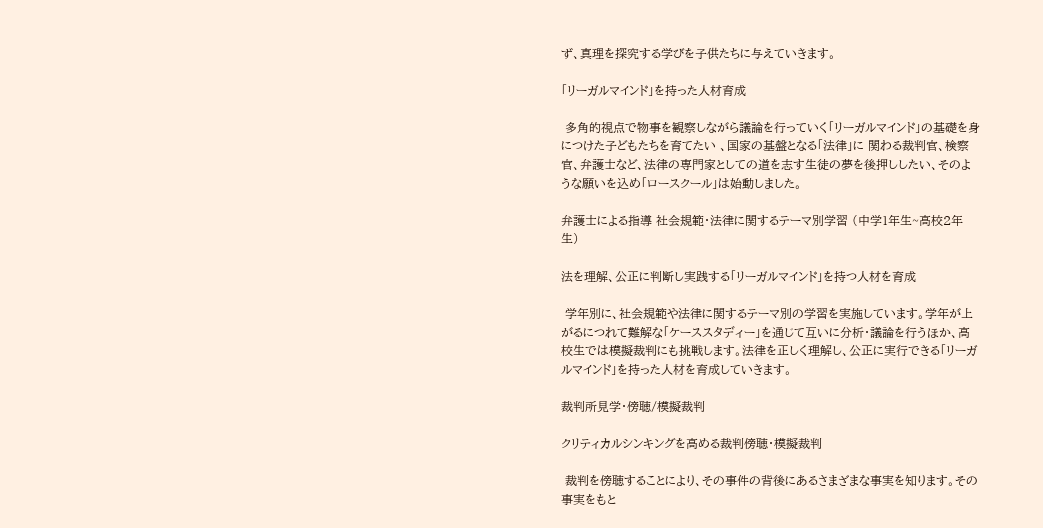ず、真理を探究する学びを子供たちに与えていきます。

「リーガルマインド」を持った人材育成

 多角的視点で物事を観察しながら議論を行っていく「リーガルマインド」の基礎を身につけた子どもたちを育てたい 、国家の基盤となる「法律」に 関わる裁判官、検察官、弁護士など、法律の専門家としての道を志す生徒の夢を後押ししたい、そのような願いを込め「ロースクール」は始動しました。

弁護士による指導 社会規範・法律に関するテーマ別学習 (中学1年生~高校2年生)

法を理解、公正に判断し実践する「リーガルマインド」を持つ人材を育成

 学年別に、社会規範や法律に関するテーマ別の学習を実施しています。学年が上がるにつれて難解な「ケーススタディー」を通じて互いに分析・議論を行うほか、高校生では模擬裁判にも挑戦します。法律を正しく理解し、公正に実行できる「リーガルマインド」を持った人材を育成していきます。

裁判所見学・傍聴/模擬裁判

クリティカルシンキングを高める裁判傍聴・模擬裁判

 裁判を傍聴することにより、その事件の背後にあるさまざまな事実を知ります。その事実をもと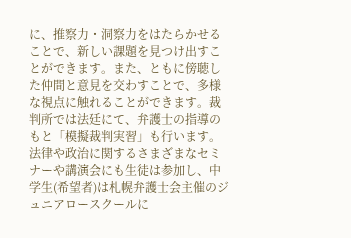に、推察力・洞察力をはたらかせることで、新しい課題を見つけ出すことができます。また、ともに傍聴した仲間と意見を交わすことで、多様な視点に触れることができます。裁判所では法廷にて、弁護士の指導のもと「模擬裁判実習」も行います。法律や政治に関するさまざまなセミナーや講演会にも生徒は参加し、中学生(希望者)は札幌弁護士会主催のジュニアロースクールに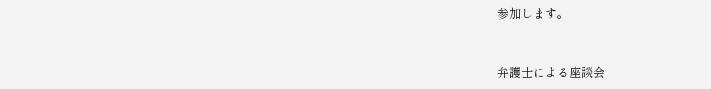参加します。


弁護士による座談会